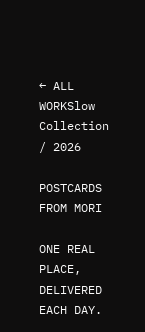← ALL WORKSlow Collection / 2026

POSTCARDS FROM MORI

ONE REAL PLACE, DELIVERED EACH DAY.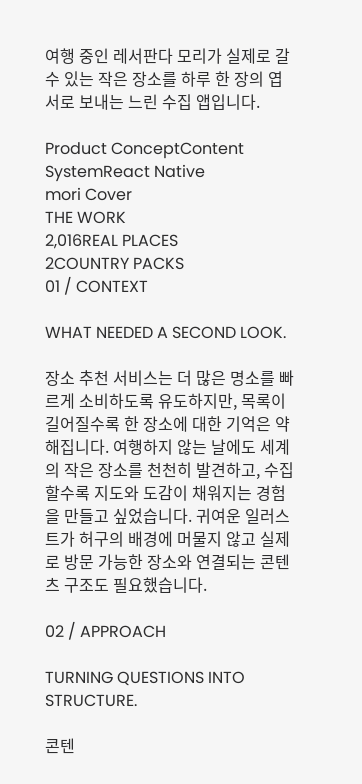여행 중인 레서판다 모리가 실제로 갈 수 있는 작은 장소를 하루 한 장의 엽서로 보내는 느린 수집 앱입니다.

Product ConceptContent SystemReact Native
mori Cover
THE WORK
2,016REAL PLACES
2COUNTRY PACKS
01 / CONTEXT

WHAT NEEDED A SECOND LOOK.

장소 추천 서비스는 더 많은 명소를 빠르게 소비하도록 유도하지만, 목록이 길어질수록 한 장소에 대한 기억은 약해집니다. 여행하지 않는 날에도 세계의 작은 장소를 천천히 발견하고, 수집할수록 지도와 도감이 채워지는 경험을 만들고 싶었습니다. 귀여운 일러스트가 허구의 배경에 머물지 않고 실제로 방문 가능한 장소와 연결되는 콘텐츠 구조도 필요했습니다.

02 / APPROACH

TURNING QUESTIONS INTO STRUCTURE.

콘텐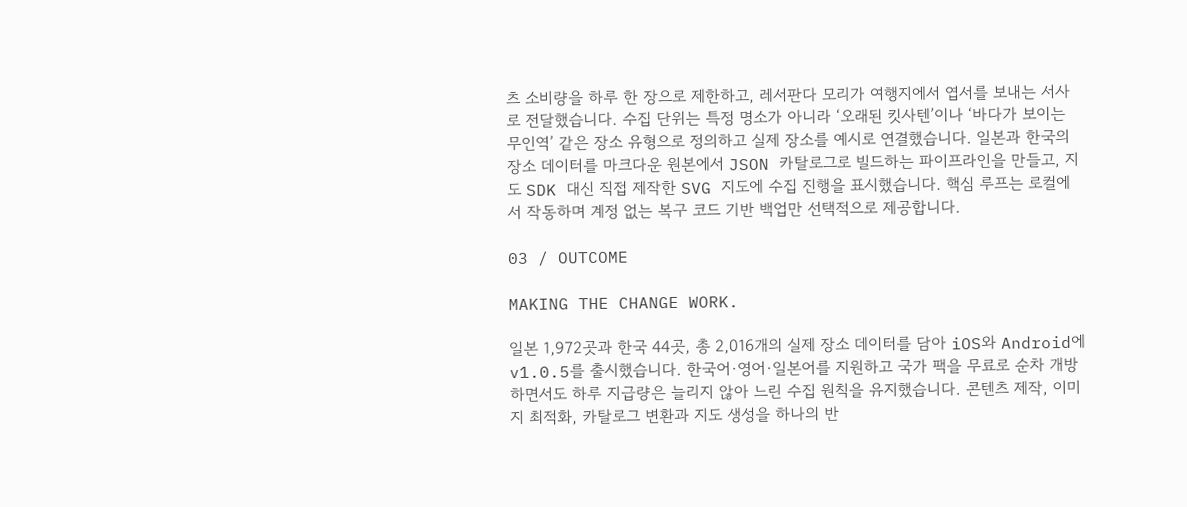츠 소비량을 하루 한 장으로 제한하고, 레서판다 모리가 여행지에서 엽서를 보내는 서사로 전달했습니다. 수집 단위는 특정 명소가 아니라 ‘오래된 킷사텐’이나 ‘바다가 보이는 무인역’ 같은 장소 유형으로 정의하고 실제 장소를 예시로 연결했습니다. 일본과 한국의 장소 데이터를 마크다운 원본에서 JSON 카탈로그로 빌드하는 파이프라인을 만들고, 지도 SDK 대신 직접 제작한 SVG 지도에 수집 진행을 표시했습니다. 핵심 루프는 로컬에서 작동하며 계정 없는 복구 코드 기반 백업만 선택적으로 제공합니다.

03 / OUTCOME

MAKING THE CHANGE WORK.

일본 1,972곳과 한국 44곳, 총 2,016개의 실제 장소 데이터를 담아 iOS와 Android에 v1.0.5를 출시했습니다. 한국어·영어·일본어를 지원하고 국가 팩을 무료로 순차 개방하면서도 하루 지급량은 늘리지 않아 느린 수집 원칙을 유지했습니다. 콘텐츠 제작, 이미지 최적화, 카탈로그 변환과 지도 생성을 하나의 반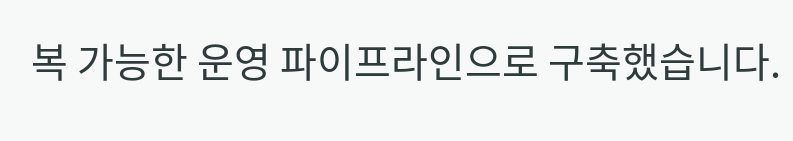복 가능한 운영 파이프라인으로 구축했습니다.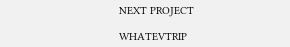NEXT PROJECT

WHATEVTRIP